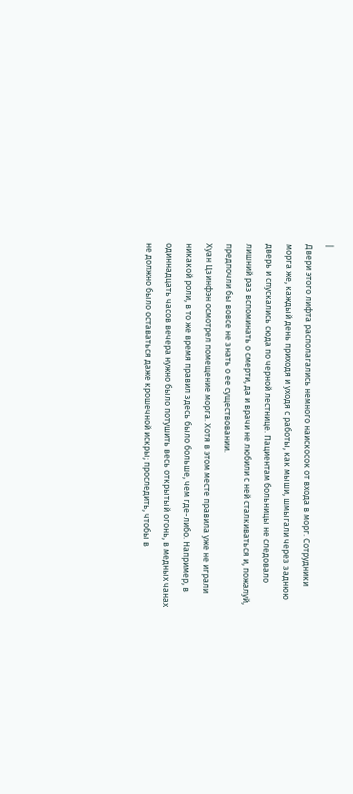|
Двери этого лифта располагались немного наискосок от входа в морг. Сотрудники морга же, каждый день приходя и уходя с работы, как мыши, шмыгали через заднюю дверь и спускались сюда по черной лестнице. Пациентам больницы не следовало лишний раз вспоминать о смерти, да и врачи не любили с ней сталкиваться и, пожалуй, предпочли бы вовсе не знать о ее существовании.
Хуан Цзинфэн осмотрел помещение морга. Хотя в этом месте правила уже не играли никакой роли, в то же время правил здесь было больше, чем где-либо. Например, в одиннадцать часов вечера нужно было потушить весь открытый огонь, в медных чанах не должно было оставаться даже крошечной искры; проследить, чтобы в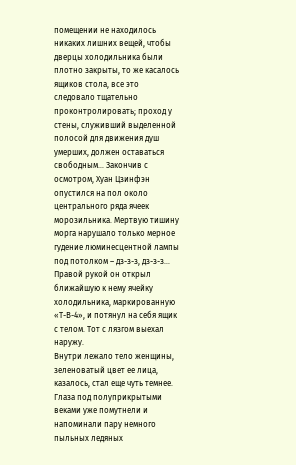помещении не находилось никаких лишних вещей, чтобы дверцы холодильника были плотно закрыты, то же касалось ящиков стола, все это следовало тщательно проконтролировать; проход у стены, служивший выделенной полосой для движения душ умерших, должен оставаться свободным… Закончив с осмотром, Хуан Цзинфэн опустился на пол около центрального ряда ячеек морозильника. Мертвую тишину морга нарушало только мерное гудение люминесцентной лампы под потолком – дз-з-з, дз-з-з…
Правой рукой он открыл ближайшую к нему ячейку холодильника, маркированную «Т-В-4», и потянул на себя ящик с телом. Тот с лязгом выехал наружу.
Внутри лежало тело женщины, зеленоватый цвет ее лица, казалось, стал еще чуть темнее. Глаза под полуприкрытыми веками уже помутнели и напоминали пару немного пыльных ледяных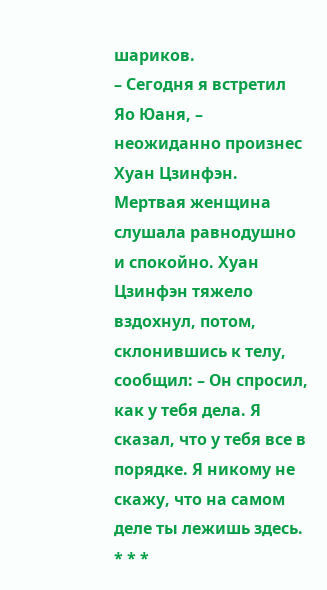шариков.
– Сегодня я встретил Яо Юаня, – неожиданно произнес Хуан Цзинфэн. Мертвая женщина слушала равнодушно и спокойно. Хуан Цзинфэн тяжело вздохнул, потом, склонившись к телу, сообщил: – Он спросил, как у тебя дела. Я сказал, что у тебя все в порядке. Я никому не скажу, что на самом деле ты лежишь здесь.
* * *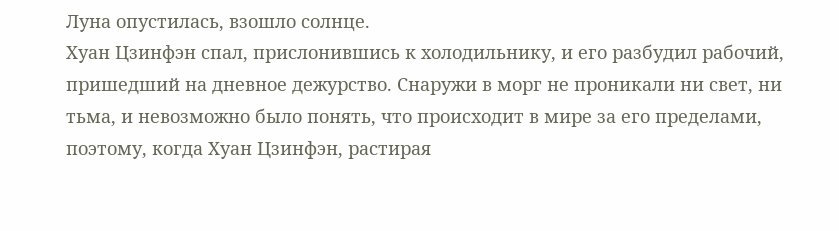Луна опустилась, взошло солнце.
Хуан Цзинфэн спал, прислонившись к холодильнику, и его разбудил рабочий, пришедший на дневное дежурство. Снаружи в морг не проникали ни свет, ни тьма, и невозможно было понять, что происходит в мире за его пределами, поэтому, когда Хуан Цзинфэн, растирая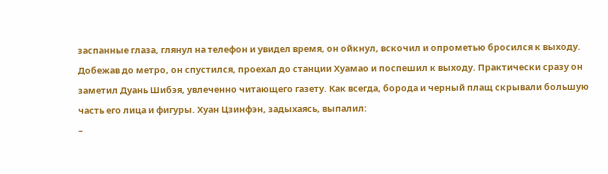заспанные глаза, глянул на телефон и увидел время, он ойкнул, вскочил и опрометью бросился к выходу.
Добежав до метро, он спустился, проехал до станции Хуамао и поспешил к выходу. Практически сразу он заметил Дуань Шибэя, увлеченно читающего газету. Как всегда, борода и черный плащ скрывали большую часть его лица и фигуры. Хуан Цзинфэн, задыхаясь, выпалил:
–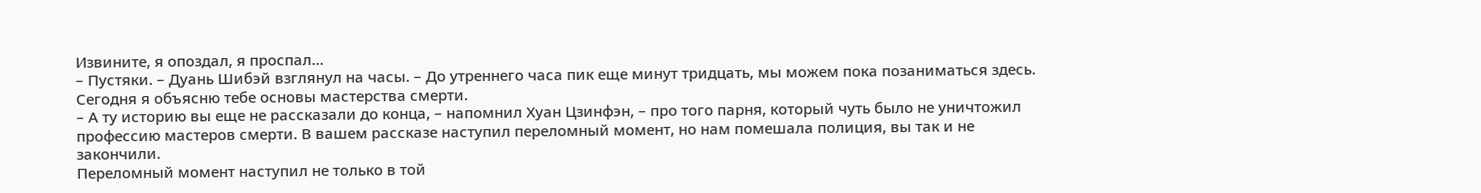Извините, я опоздал, я проспал…
– Пустяки. – Дуань Шибэй взглянул на часы. – До утреннего часа пик еще минут тридцать, мы можем пока позаниматься здесь. Сегодня я объясню тебе основы мастерства смерти.
– А ту историю вы еще не рассказали до конца, – напомнил Хуан Цзинфэн, – про того парня, который чуть было не уничтожил профессию мастеров смерти. В вашем рассказе наступил переломный момент, но нам помешала полиция, вы так и не закончили.
Переломный момент наступил не только в той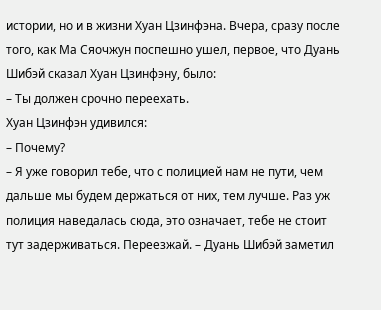истории, но и в жизни Хуан Цзинфэна. Вчера, сразу после того, как Ма Сяочжун поспешно ушел, первое, что Дуань Шибэй сказал Хуан Цзинфэну, было:
– Ты должен срочно переехать.
Хуан Цзинфэн удивился:
– Почему?
– Я уже говорил тебе, что с полицией нам не пути, чем дальше мы будем держаться от них, тем лучше. Раз уж полиция наведалась сюда, это означает, тебе не стоит тут задерживаться. Переезжай. – Дуань Шибэй заметил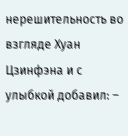нерешительность во взгляде Хуан Цзинфэна и с улыбкой добавил: –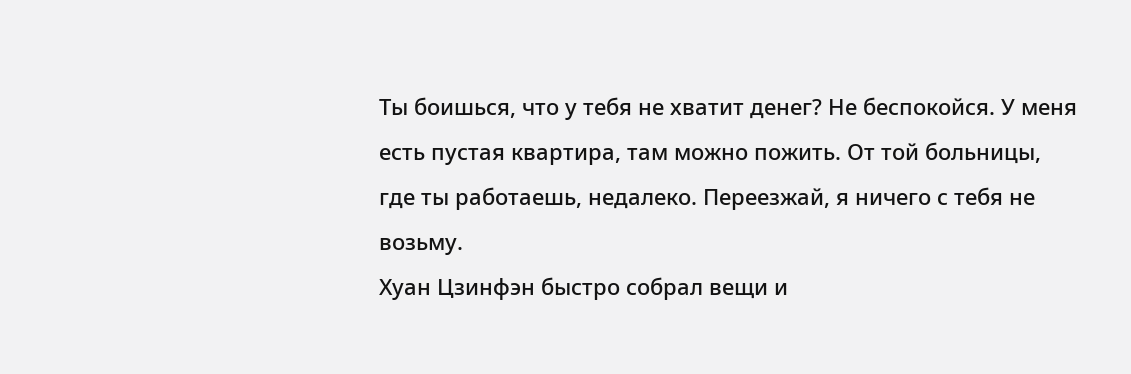Ты боишься, что у тебя не хватит денег? Не беспокойся. У меня есть пустая квартира, там можно пожить. От той больницы, где ты работаешь, недалеко. Переезжай, я ничего с тебя не возьму.
Хуан Цзинфэн быстро собрал вещи и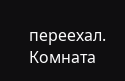переехал. Комната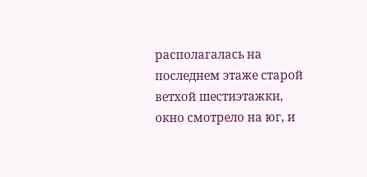располагалась на последнем этаже старой ветхой шестиэтажки, окно смотрело на юг, и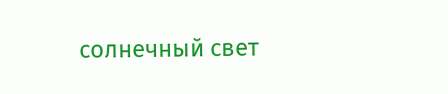солнечный свет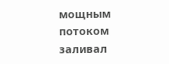мощным потоком заливал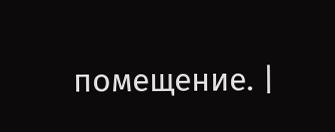помещение. |